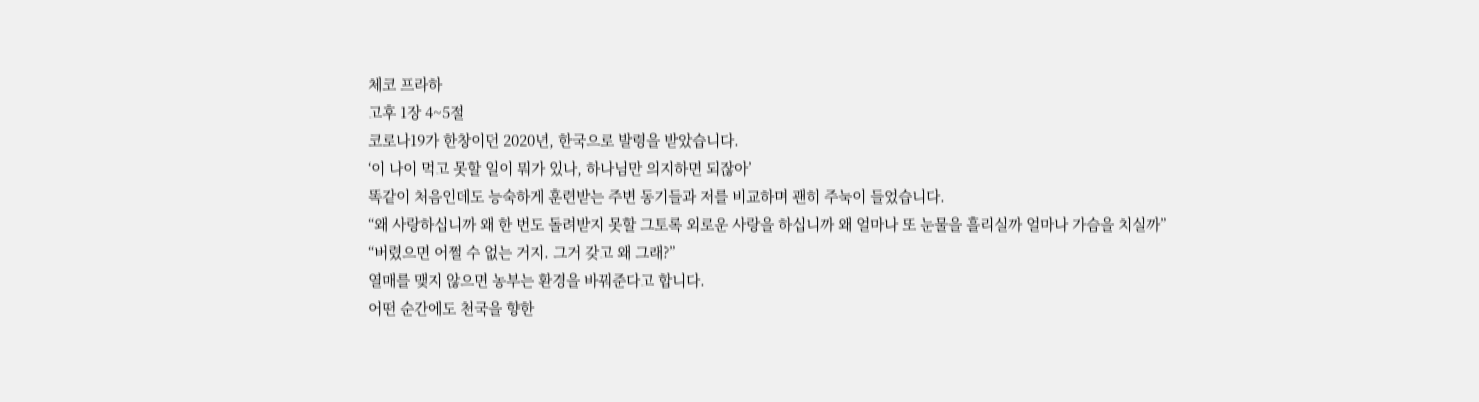체코 프라하
고후 1장 4~5절
코로나19가 한창이던 2020년, 한국으로 발령을 받았습니다.
‘이 나이 먹고 못할 일이 뭐가 있나, 하나님만 의지하면 되잖아’
똑같이 처음인데도 능숙하게 훈련받는 주변 동기들과 저를 비교하며 괜히 주눅이 들었습니다.
“왜 사랑하십니까 왜 한 번도 돌려받지 못할 그토록 외로운 사랑을 하십니까 왜 얼마나 또 눈물을 흘리실까 얼마나 가슴을 치실까”
“버렸으면 어쩔 수 없는 거지. 그거 갖고 왜 그래?”
열매를 맺지 않으면 농부는 환경을 바꿔준다고 합니다.
어떤 순간에도 천국을 향한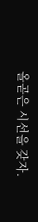올곧은 시선을 갖자.